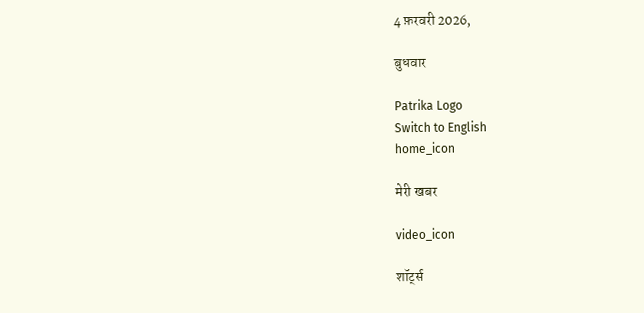4 फ़रवरी 2026,

बुधवार

Patrika Logo
Switch to English
home_icon

मेरी खबर

video_icon

शॉर्ट्स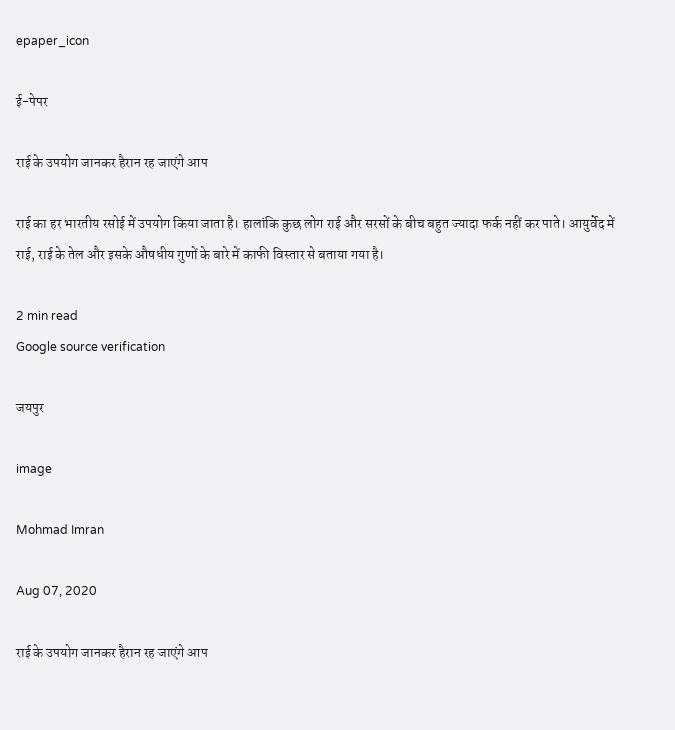epaper_icon

ई-पेपर

राई के उपयोग जानकर हैरान रह जाएंगे आप

राई का हर भारतीय रसोई में उपयोग किया जाता है। हालांकि कुछ लोग राई और सरसों के बीच बहुत ज्यादा फर्क नहीं कर पाते। आयुर्वेद में राई, राई के तेल और इसके औषधीय गुणों के बारे में काफी विस्तार से बताया गया है।

2 min read
Google source verification

जयपुर

image

Mohmad Imran

Aug 07, 2020

राई के उपयोग जानकर हैरान रह जाएंगे आप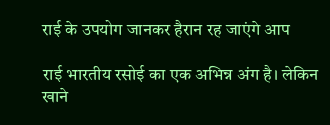राई के उपयोग जानकर हैरान रह जाएंगे आप

राई भारतीय रसोई का एक अभिन्न अंग है। लेकिन खाने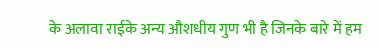के अलावा राईके अन्य औशधीय गुण भी है जिनके बारे में हम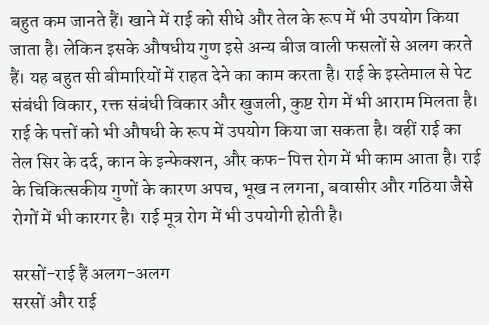बहुत कम जानते हैं। खाने में राई को सीधे और तेल के रूप में भी उपयोग किया जाता है। लेकिन इसके औषधीय गुण इसे अन्य बीज वाली फसलों से अलग करते हैं। यह बहुत सी बीमारियों में राहत देने का काम करता है। राई के इस्तेमाल से पेट संबंधी विकार, रक्त संबंधी विकार और खुजली, कुष्ट रोग में भी आराम मिलता है। राई के पत्तों को भी औषधी के रूप में उपयोग किया जा सकता है। वहीं राई का तेल सिर के दर्द, कान के इन्फेक्शन, और कफ-पित्त रोग में भी काम आता है। राई के चिकित्सकीय गुणों के कारण अपच, भूख न लगना, बवासीर और गठिया जैसे रोगों में भी कारगर है। राई मूत्र रोग में भी उपयोगी होती है।

सरसों-राई हैं अलग-अलग
सरसों और राई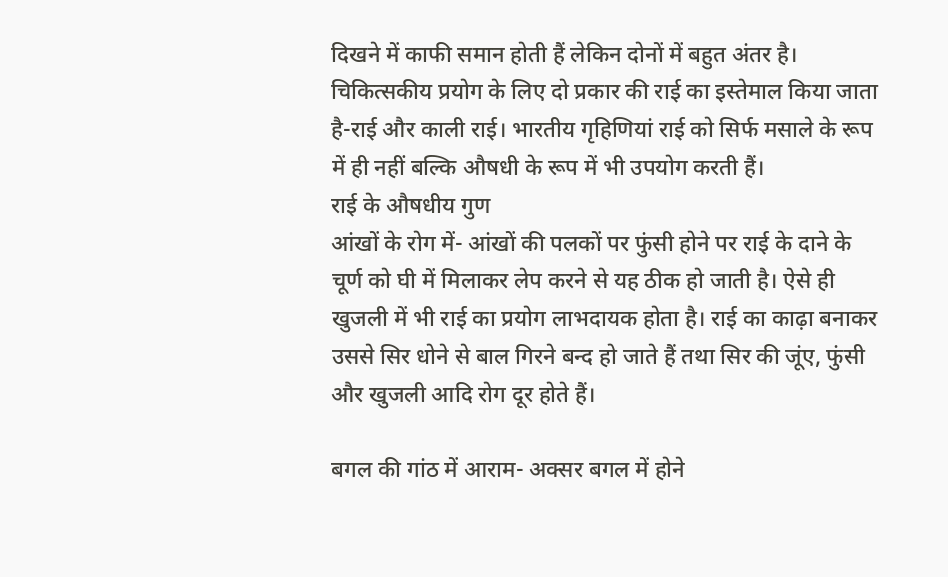दिखने में काफी समान होती हैं लेकिन दोनों में बहुत अंतर है। चिकित्सकीय प्रयोग के लिए दो प्रकार की राई का इस्तेमाल किया जाता है-राई और काली राई। भारतीय गृहिणियां राई को सिर्फ मसाले के रूप में ही नहीं बल्कि औषधी के रूप में भी उपयोग करती हैं।
राई के औषधीय गुण
आंखों के रोग में- आंखों की पलकों पर फुंसी होने पर राई के दाने के चूर्ण को घी में मिलाकर लेप करने से यह ठीक हो जाती है। ऐसे ही खुजली में भी राई का प्रयोग लाभदायक होता है। राई का काढ़ा बनाकर उससे सिर धोने से बाल गिरने बन्द हो जाते हैं तथा सिर की जूंए, फुंसी और खुजली आदि रोग दूर होते हैं।

बगल की गांठ में आराम- अक्सर बगल में होने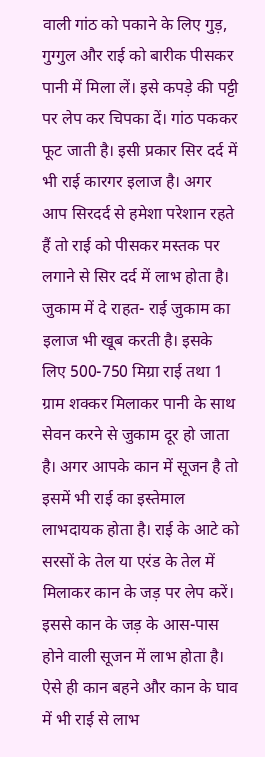वाली गांठ को पकाने के लिए गुड़, गुग्गुल और राई को बारीक पीसकर पानी में मिला लें। इसे कपड़े की पट्टी पर लेप कर चिपका दें। गांठ पककर फूट जाती है। इसी प्रकार सिर दर्द में भी राई कारगर इलाज है। अगर आप सिरदर्द से हमेशा परेशान रहते हैं तो राई को पीसकर मस्तक पर लगाने से सिर दर्द में लाभ होता है।
जुकाम में दे राहत- राई जुकाम का इलाज भी खूब करती है। इसके लिए 500-750 मिग्रा राई तथा 1 ग्राम शक्कर मिलाकर पानी के साथ सेवन करने से जुकाम दूर हो जाता है। अगर आपके कान में सूजन है तो इसमें भी राई का इस्तेमाल लाभदायक होता है। राई के आटे को सरसों के तेल या एरंड के तेल में मिलाकर कान के जड़ पर लेप करें। इससे कान के जड़ के आस-पास होने वाली सूजन में लाभ होता है। ऐसे ही कान बहने और कान के घाव में भी राई से लाभ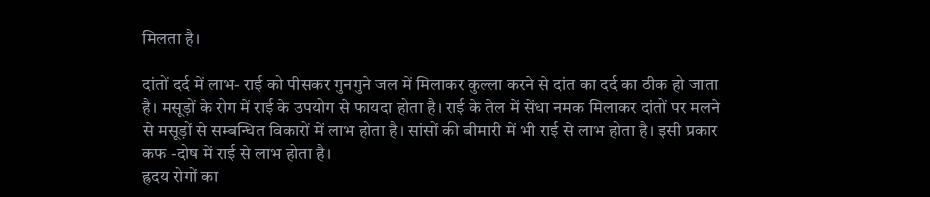मिलता है।

दांतों दर्द में लाभ- राई को पीसकर गुनगुने जल में मिलाकर कुल्ला करने से दांत का दर्द का ठीक हो जाता है। मसूड़ों के रोग में राई के उपयोग से फायदा होता है। राई के तेल में सेंधा नमक मिलाकर दांतों पर मलने से मसूड़ों से सम्बन्धित विकारों में लाभ होता है। सांसों की बीमारी में भी राई से लाभ होता है। इसी प्रकार कफ -दोष में राई से लाभ होता है।
ह्रदय रोगों का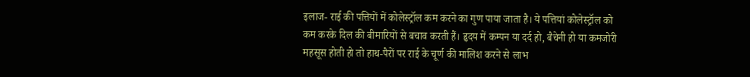इलाज- राई की पत्तियों में कोलेस्ट्रॉल कम करने का गुण पाया जाता है। ये पत्तियां कोलेस्ट्रॉल को कम करके दिल की बीमारियों से बचाव करती हैं। हृदय में कम्पन या दर्द हो, बैचेनी हो या कमजोरी महसूस होती हो तो हाथ-पैरों पर राई के चूर्ण की मालिश करने से लाभ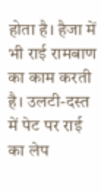होता है। हैजा में भी राई रामबाण का काम करती है। उलटी-दस्त में पेट पर राई का लेप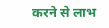करने से लाभ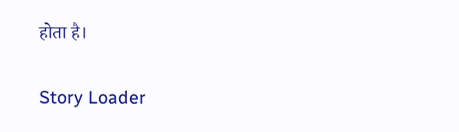होता है।

Story Loader